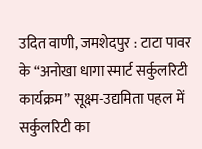उदित वाणी, जमशेदपुर : टाटा पावर के “अनोखा धागा स्मार्ट सर्कुलरिटी कार्यक्रम” सूक्ष्म-उद्यमिता पहल में सर्कुलरिटी का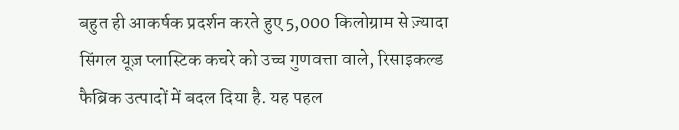बहुत ही आकर्षक प्रदर्शन करते हुए 5,000 किलोग्राम से ज़्यादा सिंगल यूज़ प्लास्टिक कचरे को उच्च गुणवत्ता वाले, रिसाइकल्ड फैब्रिक उत्पादों में बदल दिया है. यह पहल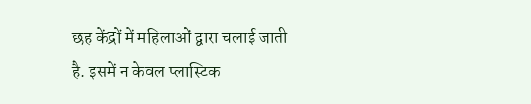छह केंद्रों में महिलाओं द्वारा चलाई जाती है. इसमें न केवल प्लास्टिक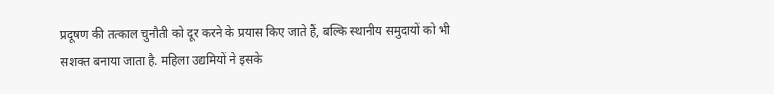प्रदूषण की तत्काल चुनौती को दूर करने के प्रयास किए जाते हैं, बल्कि स्थानीय समुदायों को भी सशक्त बनाया जाता है. महिला उद्यमियों ने इसके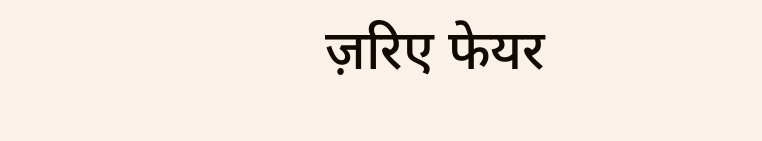ज़रिए फेयर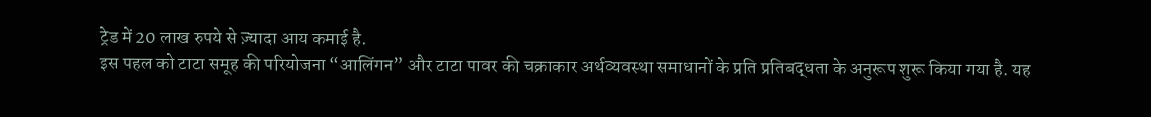ट्रेड में 20 लाख रुपये से ज़्यादा आय कमाई है.
इस पहल को टाटा समूह की परियोजना “आलिंगन” और टाटा पावर की चक्राकार अर्थव्यवस्था समाधानों के प्रति प्रतिबद्धता के अनुरूप शुरू किया गया है. यह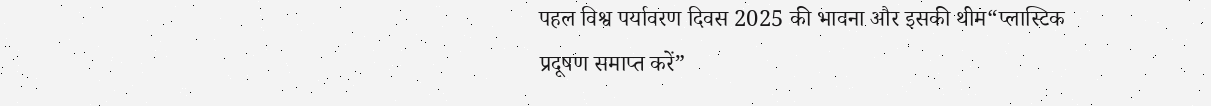पहल विश्व पर्यावरण दिवस 2025 की भावना और इसकी थीम“प्लास्टिक प्रदूषण समाप्त करें”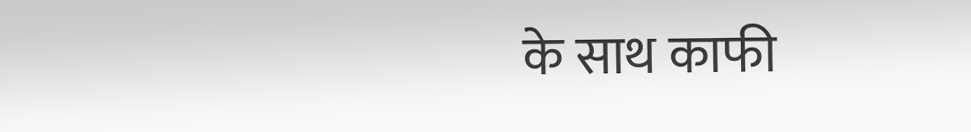के साथ काफी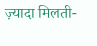ज़्यादा मिलती-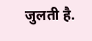जुलती है.